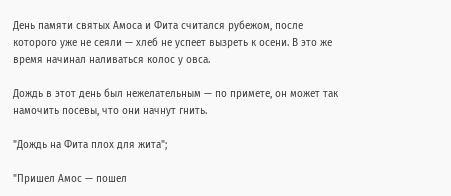День памяти святых Амоса и Фита считался рубежом, после которого уже не сеяли — хлеб не успеет вызреть к осени. В это же время начинал наливаться колос у овса.

Дождь в этот день был нежелательным — по примете, он может так намочить посевы, что они начнут гнить.

"Дождь на Фита плох для жита";

"Пришел Амос — пошел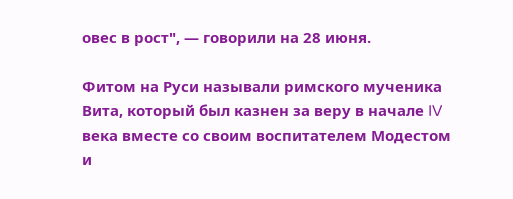овес в рост", — говорили на 28 июня.

Фитом на Руси называли римского мученика Вита, который был казнен за веру в начале IV века вместе со своим воспитателем Модестом и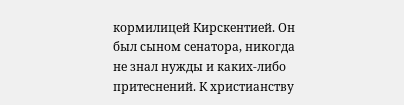кормилицей Кирскентией. Он был сыном сенатора, никогда не знал нужды и каких-либо притеснений. К христианству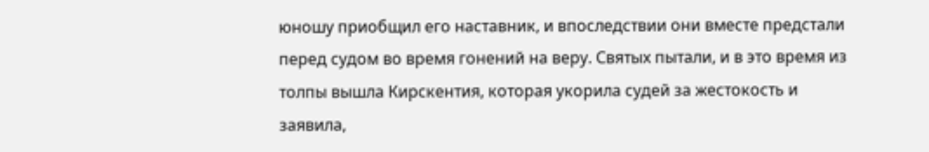юношу приобщил его наставник, и впоследствии они вместе предстали перед судом во время гонений на веру. Святых пытали, и в это время из толпы вышла Кирскентия, которая укорила судей за жестокость и заявила,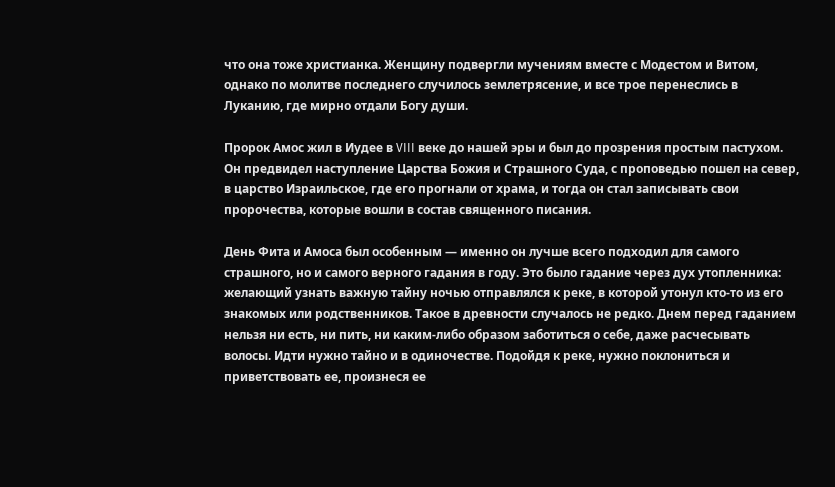что она тоже христианка. Женщину подвергли мучениям вместе с Модестом и Витом, однако по молитве последнего случилось землетрясение, и все трое перенеслись в Луканию, где мирно отдали Богу души.

Пророк Амос жил в Иудее в VIII веке до нашей эры и был до прозрения простым пастухом. Он предвидел наступление Царства Божия и Страшного Суда, с проповедью пошел на север, в царство Израильское, где его прогнали от храма, и тогда он стал записывать свои пророчества, которые вошли в состав священного писания.

День Фита и Амоса был особенным — именно он лучше всего подходил для самого страшного, но и самого верного гадания в году. Это было гадание через дух утопленника: желающий узнать важную тайну ночью отправлялся к реке, в которой утонул кто-то из его знакомых или родственников. Такое в древности случалось не редко. Днем перед гаданием нельзя ни есть, ни пить, ни каким-либо образом заботиться о себе, даже расчесывать волосы. Идти нужно тайно и в одиночестве. Подойдя к реке, нужно поклониться и приветствовать ее, произнеся ее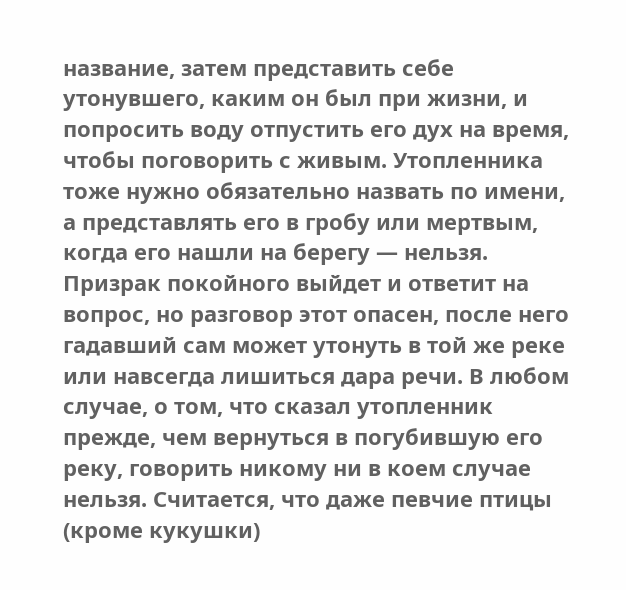название, затем представить себе утонувшего, каким он был при жизни, и попросить воду отпустить его дух на время, чтобы поговорить с живым. Утопленника тоже нужно обязательно назвать по имени, а представлять его в гробу или мертвым, когда его нашли на берегу — нельзя. Призрак покойного выйдет и ответит на вопрос, но разговор этот опасен, после него гадавший сам может утонуть в той же реке или навсегда лишиться дара речи. В любом случае, о том, что сказал утопленник прежде, чем вернуться в погубившую его реку, говорить никому ни в коем случае нельзя. Считается, что даже певчие птицы (кроме кукушки)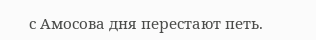с Амосова дня перестают петь.